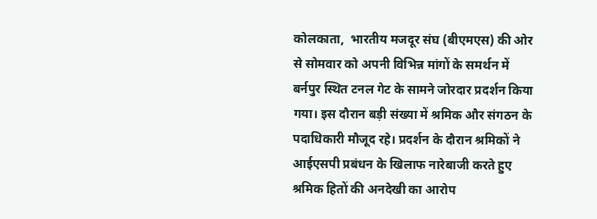कोलकाता,  भारतीय मजदूर संघ (बीएमएस) की ओर से सोमवार को अपनी विभिन्न मांगों के समर्थन में बर्नपुर स्थित टनल गेट के सामने जोरदार प्रदर्शन किया गया। इस दौरान बड़ी संख्या में श्रमिक और संगठन के पदाधिकारी मौजूद रहे। प्रदर्शन के दौरान श्रमिकों ने आईएसपी प्रबंधन के खिलाफ नारेबाजी करते हुए श्रमिक हितों की अनदेखी का आरोप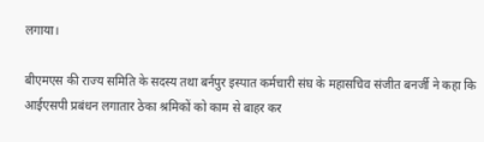लगाया।

बीएमएस की राज्य समिति के सदस्य तथा बर्नपुर इस्पात कर्मचारी संघ के महासचिव संजीत बनर्जी ने कहा कि आईएसपी प्रबंधन लगातार ठेका श्रमिकों को काम से बाहर कर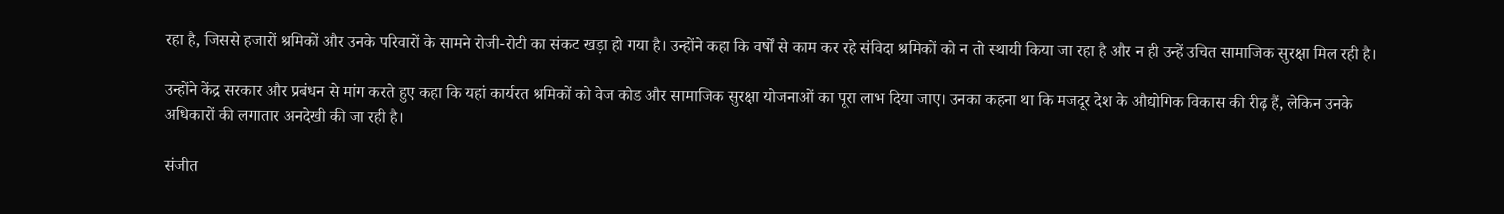रहा है, जिससे हजारों श्रमिकों और उनके परिवारों के सामने रोजी-रोटी का संकट खड़ा हो गया है। उन्होंने कहा कि वर्षों से काम कर रहे संविदा श्रमिकों को न तो स्थायी किया जा रहा है और न ही उन्हें उचित सामाजिक सुरक्षा मिल रही है।

उन्होंने केंद्र सरकार और प्रबंधन से मांग करते हुए कहा कि यहां कार्यरत श्रमिकों को वेज कोड और सामाजिक सुरक्षा योजनाओं का पूरा लाभ दिया जाए। उनका कहना था कि मजदूर देश के औद्योगिक विकास की रीढ़ हैं, लेकिन उनके अधिकारों की लगातार अनदेखी की जा रही है।

संजीत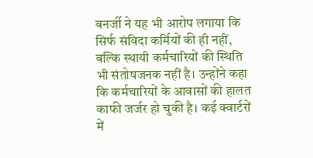बनर्जी ने यह भी आरोप लगाया कि सिर्फ संविदा कर्मियों की ही नहीं, बल्कि स्थायी कर्मचारियों की स्थिति भी संतोषजनक नहीं है। उन्होंने कहा कि कर्मचारियों के आवासों की हालत काफी जर्जर हो चुकी है। कई क्वार्टरों में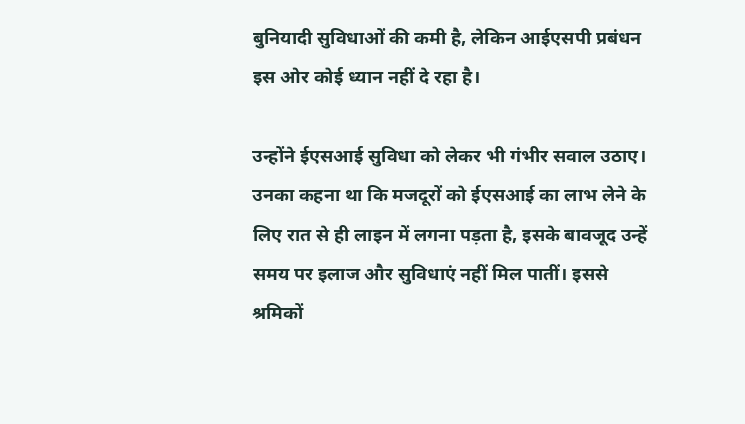बुनियादी सुविधाओं की कमी है, लेकिन आईएसपी प्रबंधन इस ओर कोई ध्यान नहीं दे रहा है।

उन्होंने ईएसआई सुविधा को लेकर भी गंभीर सवाल उठाए। उनका कहना था कि मजदूरों को ईएसआई का लाभ लेने के लिए रात से ही लाइन में लगना पड़ता है, इसके बावजूद उन्हें समय पर इलाज और सुविधाएं नहीं मिल पातीं। इससे श्रमिकों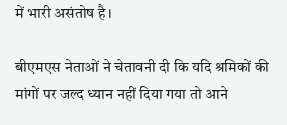में भारी असंतोष है।

बीएमएस नेताओं ने चेतावनी दी कि यदि श्रमिकों की मांगों पर जल्द ध्यान नहीं दिया गया तो आने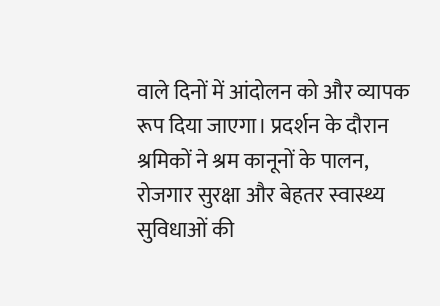वाले दिनों में आंदोलन को और व्यापक रूप दिया जाएगा। प्रदर्शन के दौरान श्रमिकों ने श्रम कानूनों के पालन, रोजगार सुरक्षा और बेहतर स्वास्थ्य सुविधाओं की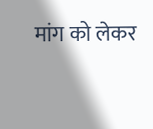मांग को लेकर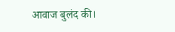आवाज बुलंद की।